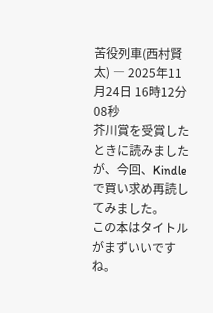苦役列車(西村賢太) ― 2025年11月24日 16時12分08秒
芥川賞を受賞したときに読みましたが、今回、Kindleで買い求め再読してみました。
この本はタイトルがまずいいですね。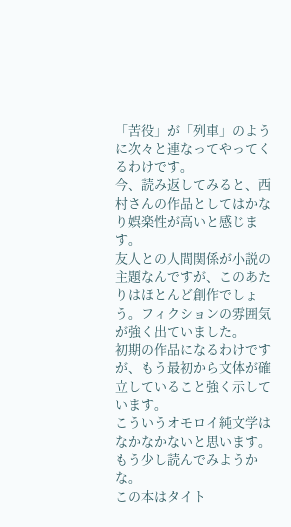「苦役」が「列車」のように次々と連なってやってくるわけです。
今、読み返してみると、西村さんの作品としてはかなり娯楽性が高いと感じます。
友人との人間関係が小説の主題なんですが、このあたりはほとんど創作でしょう。フィクションの雰囲気が強く出ていました。
初期の作品になるわけですが、もう最初から文体が確立していること強く示しています。
こういうオモロイ純文学はなかなかないと思います。
もう少し読んでみようかな。
この本はタイト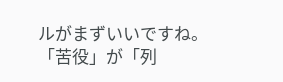ルがまずいいですね。
「苦役」が「列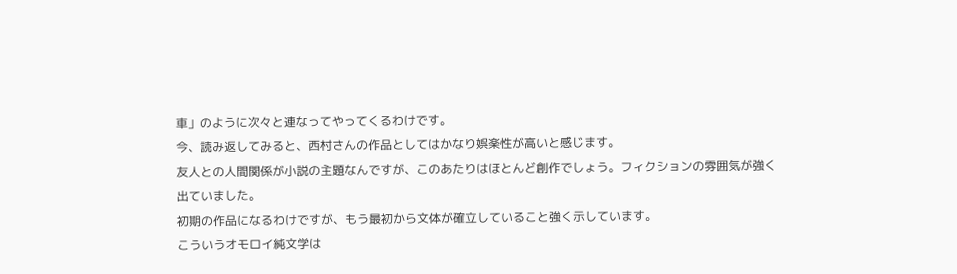車」のように次々と連なってやってくるわけです。
今、読み返してみると、西村さんの作品としてはかなり娯楽性が高いと感じます。
友人との人間関係が小説の主題なんですが、このあたりはほとんど創作でしょう。フィクションの雰囲気が強く出ていました。
初期の作品になるわけですが、もう最初から文体が確立していること強く示しています。
こういうオモロイ純文学は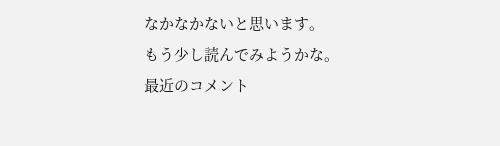なかなかないと思います。
もう少し読んでみようかな。
最近のコメント